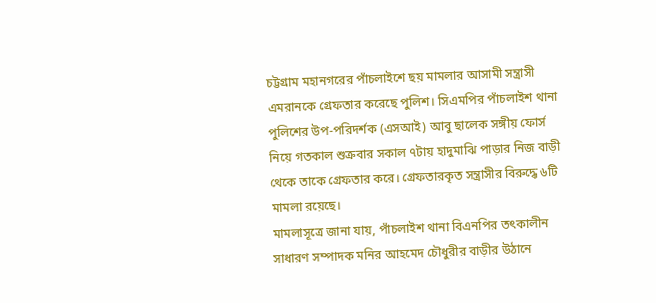চট্টগ্রাম মহানগরের পাঁচলাইশে ছয় মামলার আসামী সন্ত্রাসী এমরানকে গ্রেফতার করেছে পুলিশ। সিএমপির পাঁচলাইশ থানা পুলিশের উপ-পরিদর্শক (এসআই) আবু ছালেক সঙ্গীয় ফোর্স নিয়ে গতকাল শুক্রবার সকাল ৭টায় হাদুমাঝি পাড়ার নিজ বাড়ী থেকে তাকে গ্রেফতার করে। গ্রেফতারকৃত সন্ত্রাসীর বিরুদ্ধে ৬টি মামলা রয়েছে।
মামলাসূত্রে জানা যায়, পাঁচলাইশ থানা বিএনপির তৎকালীন সাধারণ সম্পাদক মনির আহমেদ চৌধুরীর বাড়ীর উঠানে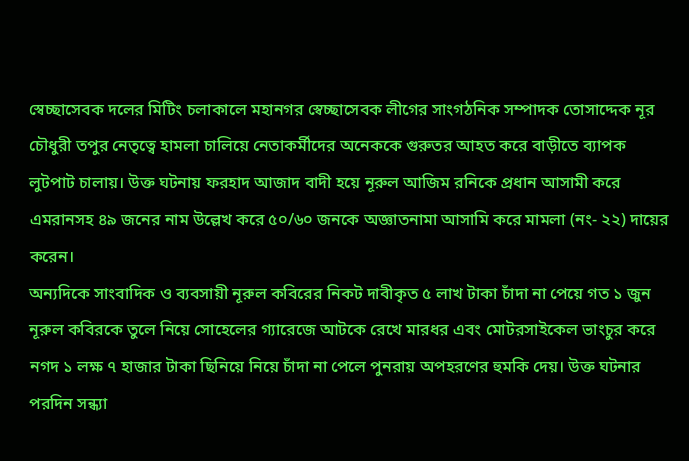স্বেচ্ছাসেবক দলের মিটিং চলাকালে মহানগর স্বেচ্ছাসেবক লীগের সাংগঠনিক সম্পাদক তোসাদ্দেক নূর চৌধুরী তপুর নেতৃত্বে হামলা চালিয়ে নেতাকর্মীদের অনেককে গুরুতর আহত করে বাড়ীতে ব্যাপক লুটপাট চালায়। উক্ত ঘটনায় ফরহাদ আজাদ বাদী হয়ে নূরুল আজিম রনিকে প্রধান আসামী করে এমরানসহ ৪৯ জনের নাম উল্লেখ করে ৫০/৬০ জনকে অজ্ঞাতনামা আসামি করে মামলা (নং- ২২) দায়ের করেন।
অন্যদিকে সাংবাদিক ও ব্যবসায়ী নূরুল কবিরের নিকট দাবীকৃত ৫ লাখ টাকা চাঁদা না পেয়ে গত ১ জুন নূরুল কবিরকে তুলে নিয়ে সোহেলের গ্যারেজে আটকে রেখে মারধর এবং মোটরসাইকেল ভাংচুর করে নগদ ১ লক্ষ ৭ হাজার টাকা ছিনিয়ে নিয়ে চাঁদা না পেলে পুনরায় অপহরণের হুমকি দেয়। উক্ত ঘটনার পরদিন সন্ধ্যা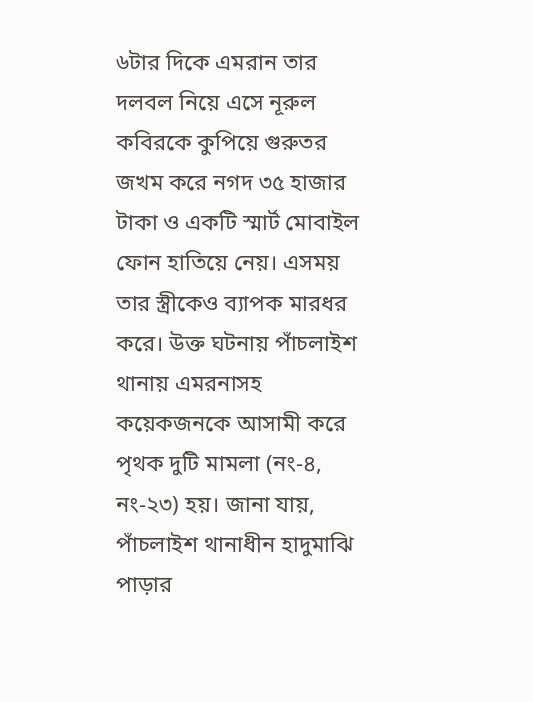৬টার দিকে এমরান তার দলবল নিয়ে এসে নূরুল কবিরকে কুপিয়ে গুরুতর জখম করে নগদ ৩৫ হাজার টাকা ও একটি স্মার্ট মোবাইল ফোন হাতিয়ে নেয়। এসময় তার স্ত্রীকেও ব্যাপক মারধর করে। উক্ত ঘটনায় পাঁচলাইশ থানায় এমরনাসহ কয়েকজনকে আসামী করে পৃথক দুটি মামলা (নং-৪, নং-২৩) হয়। জানা যায়, পাঁচলাইশ থানাধীন হাদুমাঝি পাড়ার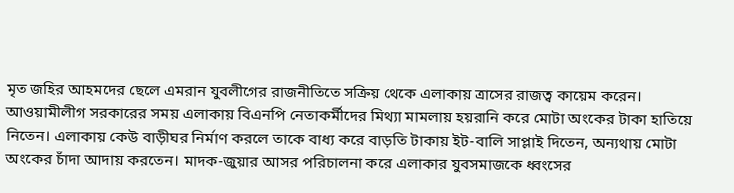মৃত জহির আহমদের ছেলে এমরান যুবলীগের রাজনীতিতে সক্রিয় থেকে এলাকায় ত্রাসের রাজত্ব কায়েম করেন।
আওয়ামীলীগ সরকারের সময় এলাকায় বিএনপি নেতাকর্মীদের মিথ্যা মামলায় হয়রানি করে মোটা অংকের টাকা হাতিয়ে নিতেন। এলাকায় কেউ বাড়ীঘর নির্মাণ করলে তাকে বাধ্য করে বাড়তি টাকায় ইট-বালি সাপ্লাই দিতেন, অন্যথায় মোটা অংকের চাঁদা আদায় করতেন। মাদক-জুয়ার আসর পরিচালনা করে এলাকার যুবসমাজকে ধ্বংসের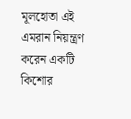মূলহোতা এই এমরান নিয়ন্ত্রণ করেন একটি কিশোর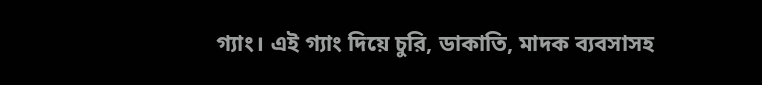গ্যাং। এই গ্যাং দিয়ে চুরি, ডাকাতি, মাদক ব্যবসাসহ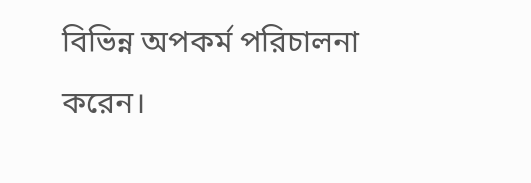বিভিন্ন অপকর্ম পরিচালনা করেন।